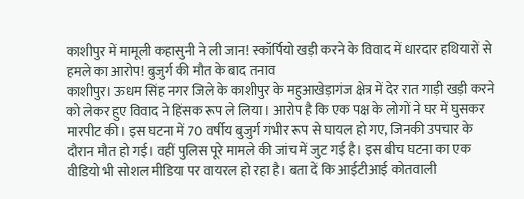काशीपुर में मामूली कहासुनी ने ली जान! स्कॉर्पियो खड़ी करने के विवाद में धारदार हथियारों से हमले का आरोप! बुजुर्ग की मौत के बाद तनाव
काशीपुर। ऊधम सिंह नगर जिले के काशीपुर के महुआखेड़ागंज क्षेत्र में देर रात गाड़ी खड़ी करने को लेकर हुए विवाद ने हिंसक रूप ले लिया। आरोप है कि एक पक्ष के लोगों ने घर में घुसकर मारपीट की। इस घटना में 70 वर्षीय बुजुर्ग गंभीर रूप से घायल हो गए, जिनकी उपचार के दौरान मौत हो गई। वहीं पुलिस पूरे मामले की जांच में जुट गई है। इस बीच घटना का एक वीडियो भी सोशल मीडिया पर वायरल हो रहा है। बता दें कि आईटीआई कोतवाली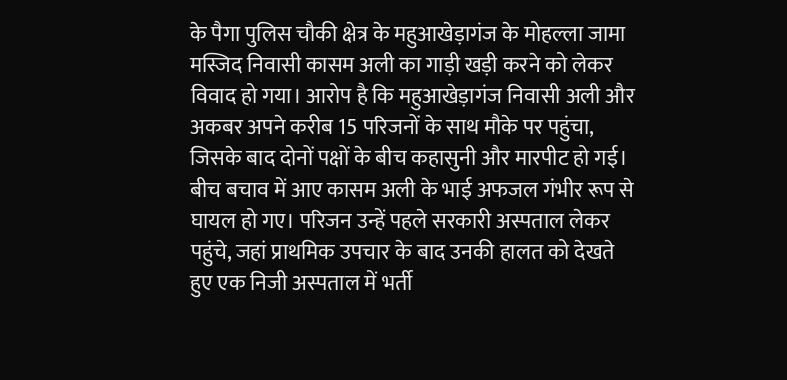के पैगा पुलिस चौकी क्षेत्र के महुआखेड़ागंज के मोहल्ला जामा मस्जिद निवासी कासम अली का गाड़ी खड़ी करने को लेकर विवाद हो गया। आरोप है कि महुआखेड़ागंज निवासी अली और अकबर अपने करीब 15 परिजनों के साथ मौके पर पहुंचा, जिसके बाद दोनों पक्षों के बीच कहासुनी और मारपीट हो गई। बीच बचाव में आए कासम अली के भाई अफजल गंभीर रूप से घायल हो गए। परिजन उन्हें पहले सरकारी अस्पताल लेकर पहुंचे, जहां प्राथमिक उपचार के बाद उनकी हालत को देखते हुए एक निजी अस्पताल में भर्ती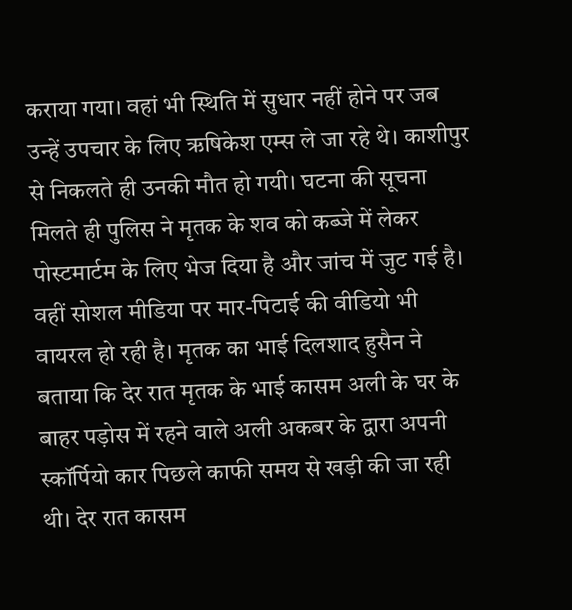कराया गया। वहां भी स्थिति में सुधार नहीं होने पर जब उन्हें उपचार के लिए ऋषिकेश एम्स ले जा रहे थे। काशीपुर से निकलते ही उनकी मौत हो गयी। घटना की सूचना मिलते ही पुलिस ने मृतक के शव को कब्जे में लेकर पोस्टमार्टम के लिए भेज दिया है और जांच में जुट गई है।
वहीं सोशल मीडिया पर मार-पिटाई की वीडियो भी वायरल हो रही है। मृतक का भाई दिलशाद हुसैन ने बताया कि देर रात मृतक के भाई कासम अली के घर के बाहर पड़ोस में रहने वाले अली अकबर के द्वारा अपनी स्कॉर्पियो कार पिछले काफी समय से खड़ी की जा रही थी। देर रात कासम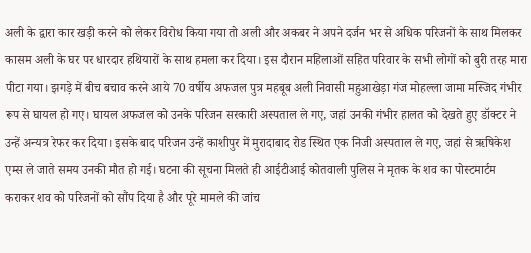अली के द्वारा कार खड़ी करने को लेकर विरोध किया गया तो अली और अकबर ने अपने दर्जन भर से अधिक परिजनों के साथ मिलकर कासम अली के घर पर धारदार हथियारों के साथ हमला कर दिया। इस दौरान महिलाओं सहित परिवार के सभी लोगों को बुरी तरह मारा पीटा गया। झगड़े में बीच बचाव करने आये 70 वर्षीय अफजल पुत्र महबूब अली निवासी महुआखेड़ा गंज मोहल्ला जामा मस्जिद गंभीर रूप से घायल हो गए। घायल अफजल को उनके परिजन सरकारी अस्पताल ले गए, जहां उनकी गंभीर हालत को देखते हुए डॉक्टर ने उन्हें अन्यत्र रेफर कर दिया। इसके बाद परिजन उन्हें काशीपुर में मुरादाबाद रोड स्थित एक निजी अस्पताल ले गए, जहां से ऋषिकेश एम्स ले जाते समय उनकी मौत हो गई। घटना की सूचना मिलते ही आईटीआई कोतवाली पुलिस ने मृतक के शव का पोस्टमार्टम कराकर शव को परिजनों को सौंप दिया है और पूरे मामले की जांच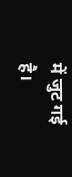में जुट गई है।